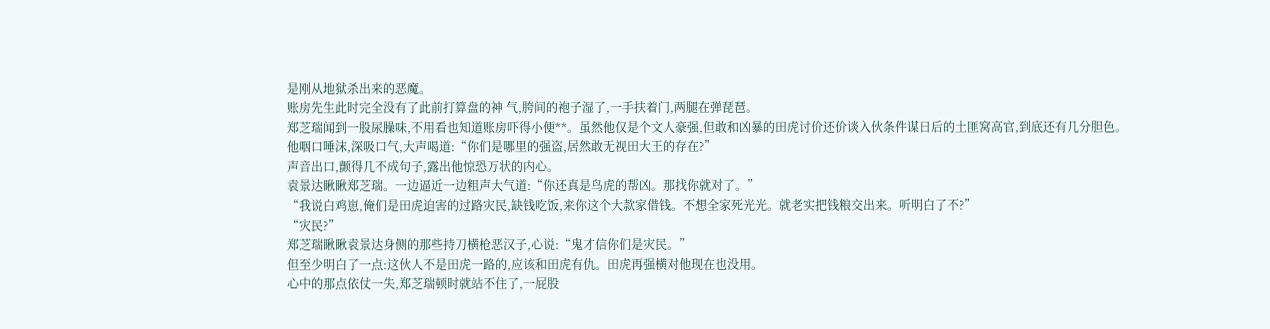是刚从地狱杀出来的恶魔。
账房先生此时完全没有了此前打算盘的神 气,胯间的袍子湿了,一手扶着门,两腿在弹琵琶。
郑芝瑞闻到一股尿臊味,不用看也知道账房吓得小便**。虽然他仅是个文人豪强,但敢和凶暴的田虎讨价还价谈入伙条件谋日后的土匪窝高官,到底还有几分胆色。
他咽口唾沫,深吸口气,大声喝道:“你们是哪里的强盗,居然敢无视田大王的存在?”
声音出口,颤得几不成句子,露出他惊恐万状的内心。
袁景达瞅瞅郑芝瑞。一边逼近一边粗声大气道:“你还真是鸟虎的帮凶。那找你就对了。”
“我说白鸡崽,俺们是田虎迫害的过路灾民,缺钱吃饭,来你这个大款家借钱。不想全家死光光。就老实把钱粮交出来。听明白了不?”
“灾民?”
郑芝瑞瞅瞅袁景达身侧的那些持刀横枪恶汉子,心说:“鬼才信你们是灾民。”
但至少明白了一点:这伙人不是田虎一路的,应该和田虎有仇。田虎再强横对他现在也没用。
心中的那点依仗一失,郑芝瑞顿时就站不住了,一屁股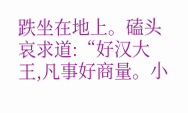跌坐在地上。磕头哀求道:“好汉大王,凡事好商量。小